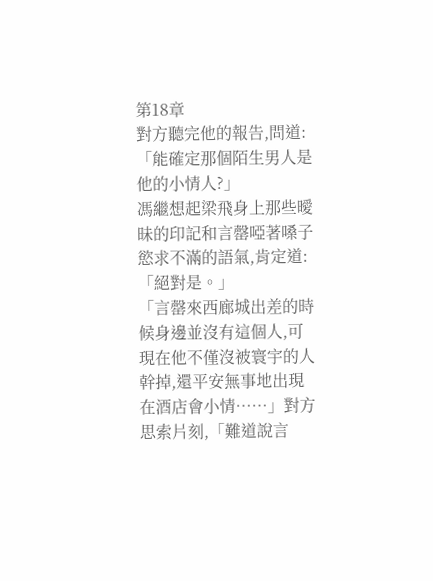第18章
對方聽完他的報告,問道:「能確定那個陌生男人是他的小情人?」
馮繼想起梁飛身上那些曖昧的印記和言罄啞著嗓子慾求不滿的語氣,肯定道:「絕對是。」
「言罄來西廊城出差的時候身邊並沒有這個人,可現在他不僅沒被寰宇的人幹掉,還平安無事地出現在酒店會小情……」對方思索片刻,「難道說言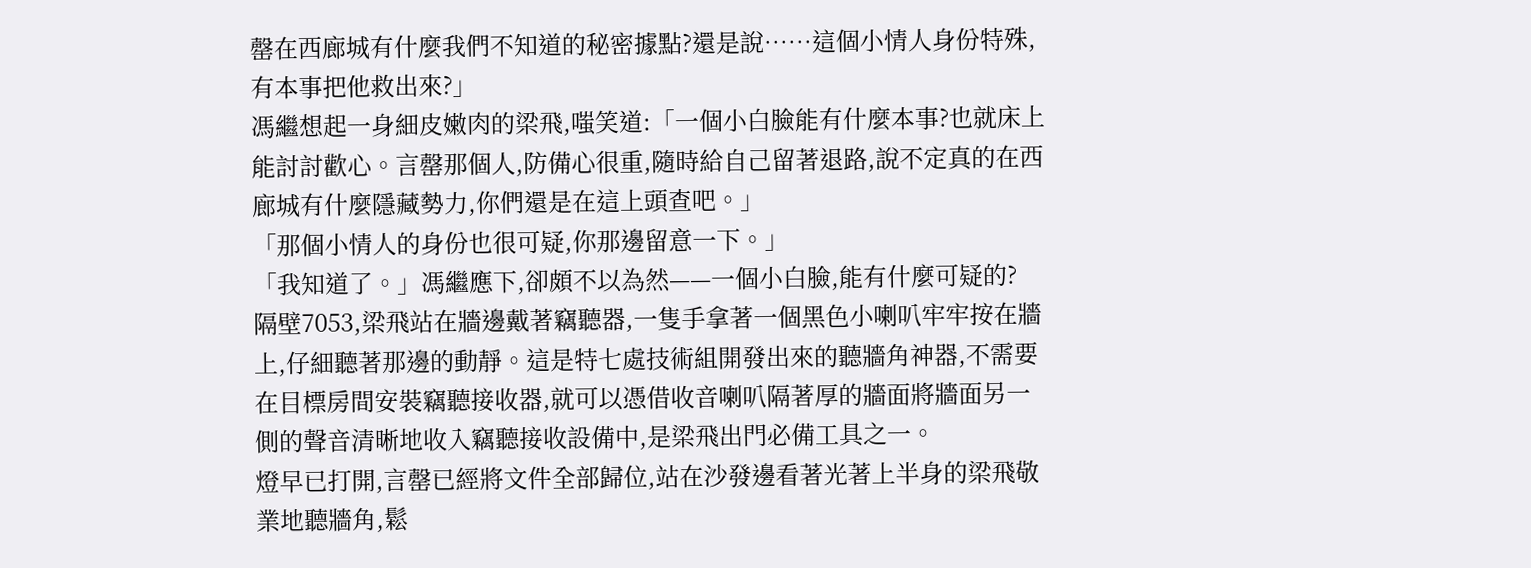罄在西廊城有什麼我們不知道的秘密據點?還是說……這個小情人身份特殊,有本事把他救出來?」
馮繼想起一身細皮嫩肉的梁飛,嗤笑道:「一個小白臉能有什麼本事?也就床上能討討歡心。言罄那個人,防備心很重,隨時給自己留著退路,說不定真的在西廊城有什麼隱藏勢力,你們還是在這上頭查吧。」
「那個小情人的身份也很可疑,你那邊留意一下。」
「我知道了。」馮繼應下,卻頗不以為然——一個小白臉,能有什麼可疑的?
隔壁7053,梁飛站在牆邊戴著竊聽器,一隻手拿著一個黑色小喇叭牢牢按在牆上,仔細聽著那邊的動靜。這是特七處技術組開發出來的聽牆角神器,不需要在目標房間安裝竊聽接收器,就可以憑借收音喇叭隔著厚的牆面將牆面另一側的聲音清晰地收入竊聽接收設備中,是梁飛出門必備工具之一。
燈早已打開,言罄已經將文件全部歸位,站在沙發邊看著光著上半身的梁飛敬業地聽牆角,鬆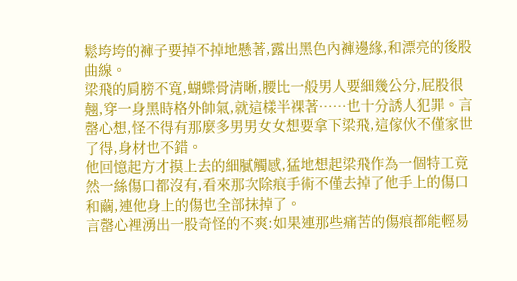鬆垮垮的褲子要掉不掉地懸著,露出黑色內褲邊緣,和漂亮的後股曲線。
梁飛的肩膀不寬,蝴蝶骨清晰,腰比一般男人要細幾公分,屁股很翹,穿一身黑時格外帥氣,就這樣半裸著……也十分誘人犯罪。言罄心想,怪不得有那麼多男男女女想要拿下梁飛,這傢伙不僅家世了得,身材也不錯。
他回憶起方才摸上去的細膩觸感,猛地想起梁飛作為一個特工竟然一絲傷口都沒有,看來那次除痕手術不僅去掉了他手上的傷口和繭,連他身上的傷也全部抹掉了。
言罄心裡湧出一股奇怪的不爽:如果連那些痛苦的傷痕都能輕易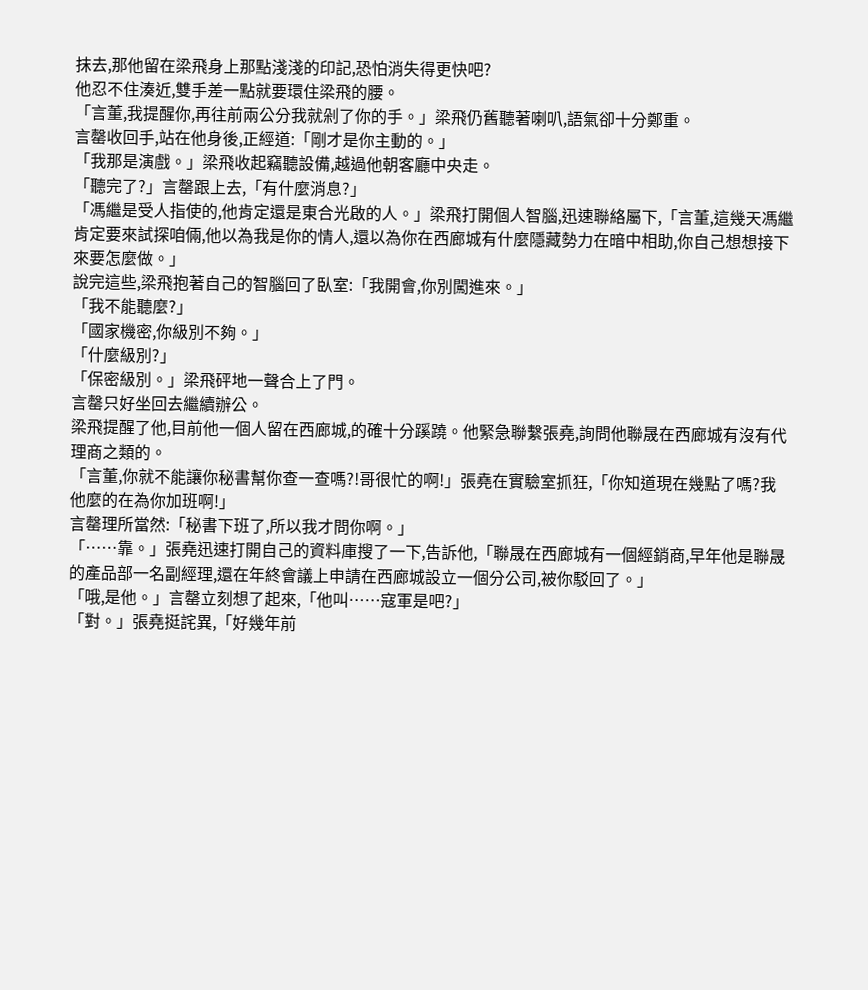抹去,那他留在梁飛身上那點淺淺的印記,恐怕消失得更快吧?
他忍不住湊近,雙手差一點就要環住梁飛的腰。
「言董,我提醒你,再往前兩公分我就剁了你的手。」梁飛仍舊聽著喇叭,語氣卻十分鄭重。
言罄收回手,站在他身後,正經道:「剛才是你主動的。」
「我那是演戲。」梁飛收起竊聽設備,越過他朝客廳中央走。
「聽完了?」言罄跟上去,「有什麼消息?」
「馮繼是受人指使的,他肯定還是東合光啟的人。」梁飛打開個人智腦,迅速聯絡屬下,「言董,這幾天馮繼肯定要來試探咱倆,他以為我是你的情人,還以為你在西廊城有什麼隱藏勢力在暗中相助,你自己想想接下來要怎麼做。」
說完這些,梁飛抱著自己的智腦回了臥室:「我開會,你別闖進來。」
「我不能聽麼?」
「國家機密,你級別不夠。」
「什麼級別?」
「保密級別。」梁飛砰地一聲合上了門。
言罄只好坐回去繼續辦公。
梁飛提醒了他,目前他一個人留在西廊城,的確十分蹊蹺。他緊急聯繫張堯,詢問他聯晟在西廊城有沒有代理商之類的。
「言董,你就不能讓你秘書幫你查一查嗎?!哥很忙的啊!」張堯在實驗室抓狂,「你知道現在幾點了嗎?我他麼的在為你加班啊!」
言罄理所當然:「秘書下班了,所以我才問你啊。」
「……靠。」張堯迅速打開自己的資料庫搜了一下,告訴他,「聯晟在西廊城有一個經銷商,早年他是聯晟的產品部一名副經理,還在年終會議上申請在西廊城設立一個分公司,被你駁回了。」
「哦,是他。」言罄立刻想了起來,「他叫……寇軍是吧?」
「對。」張堯挺詫異,「好幾年前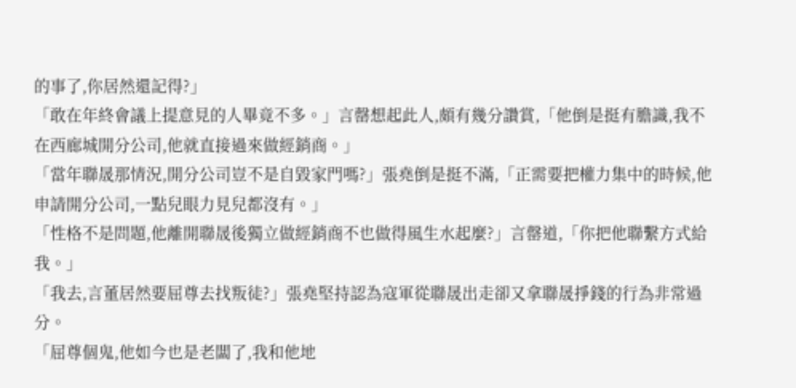的事了,你居然還記得?」
「敢在年終會議上提意見的人畢竟不多。」言罄想起此人,頗有幾分讚賞,「他倒是挺有膽識,我不在西廊城開分公司,他就直接過來做經銷商。」
「當年聯晟那情況,開分公司豈不是自毀家門嗎?」張堯倒是挺不滿,「正需要把權力集中的時候,他申請開分公司,一點兒眼力見兒都沒有。」
「性格不是問題,他離開聯晟後獨立做經銷商不也做得風生水起麼?」言罄道,「你把他聯繫方式給我。」
「我去,言董居然要屈尊去找叛徒?」張堯堅持認為寇軍從聯晟出走卻又拿聯晟掙錢的行為非常過分。
「屈尊個鬼,他如今也是老闆了,我和他地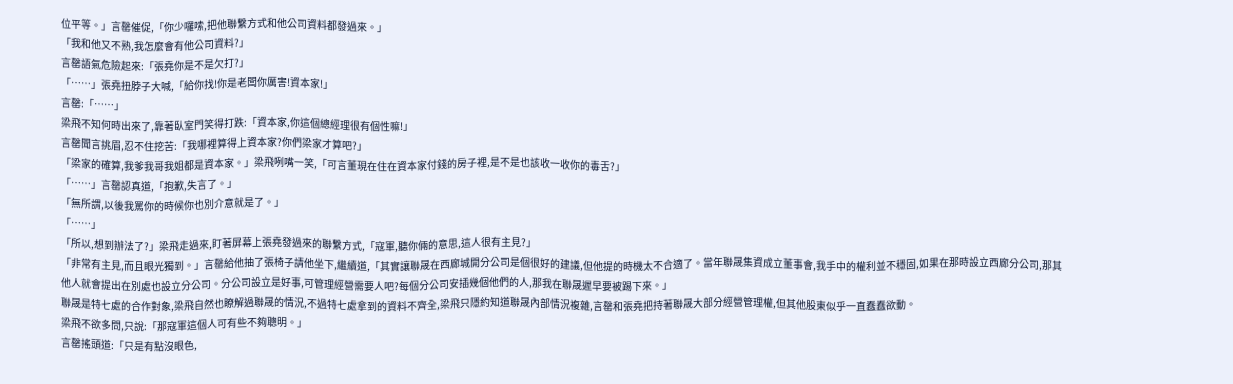位平等。」言罄催促,「你少囉嗦,把他聯繫方式和他公司資料都發過來。」
「我和他又不熟,我怎麼會有他公司資料?」
言罄語氣危險起來:「張堯你是不是欠打?」
「……」張堯扭脖子大喊,「給你找!你是老闆你厲害!資本家!」
言罄:「……」
梁飛不知何時出來了,靠著臥室門笑得打跌:「資本家,你這個總經理很有個性嘛!」
言罄聞言挑眉,忍不住挖苦:「我哪裡算得上資本家?你們梁家才算吧?」
「梁家的確算,我爹我哥我姐都是資本家。」梁飛咧嘴一笑,「可言董現在住在資本家付錢的房子裡,是不是也該收一收你的毒舌?」
「……」言罄認真道,「抱歉,失言了。」
「無所謂,以後我罵你的時候你也別介意就是了。」
「……」
「所以,想到辦法了?」梁飛走過來,盯著屏幕上張堯發過來的聯繫方式,「寇軍,聽你倆的意思,這人很有主見?」
「非常有主見,而且眼光獨到。」言罄給他抽了張椅子請他坐下,繼續道,「其實讓聯晟在西廊城開分公司是個很好的建議,但他提的時機太不合適了。當年聯晟集資成立董事會,我手中的權利並不穩固,如果在那時設立西廊分公司,那其他人就會提出在別處也設立分公司。分公司設立是好事,可管理經營需要人吧?每個分公司安插幾個他們的人,那我在聯晟遲早要被踢下來。」
聯晟是特七處的合作對象,梁飛自然也瞭解過聯晟的情況,不過特七處拿到的資料不齊全,梁飛只隱約知道聯晟內部情況複雜,言罄和張堯把持著聯晟大部分經營管理權,但其他股東似乎一直蠢蠢欲動。
梁飛不欲多問,只說:「那寇軍這個人可有些不夠聰明。」
言罄搖頭道:「只是有點沒眼色,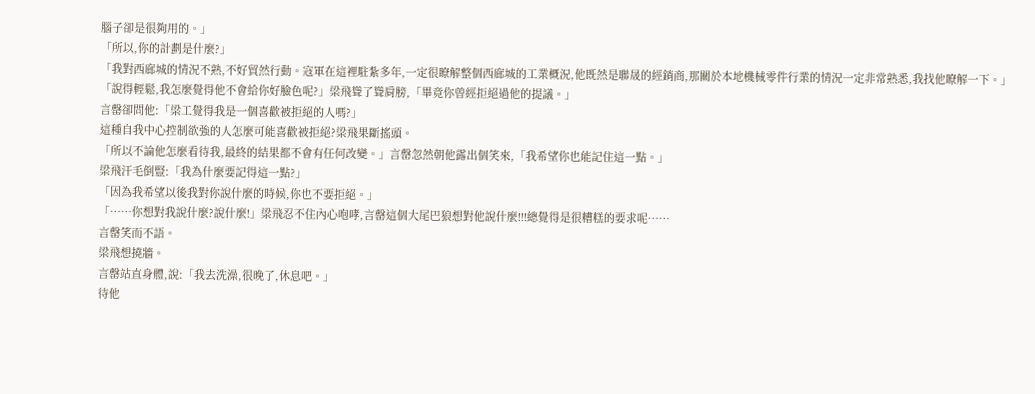腦子卻是很夠用的。」
「所以,你的計劃是什麼?」
「我對西廊城的情況不熟,不好貿然行動。寇軍在這裡駐紮多年,一定很瞭解整個西廊城的工業概況,他既然是聯晟的經銷商,那關於本地機械零件行業的情況一定非常熟悉,我找他瞭解一下。」
「說得輕鬆,我怎麼覺得他不會給你好臉色呢?」梁飛聳了聳肩膀,「畢竟你曾經拒絕過他的提議。」
言罄卻問他:「梁工覺得我是一個喜歡被拒絕的人嗎?」
這種自我中心控制欲強的人怎麼可能喜歡被拒絕?梁飛果斷搖頭。
「所以不論他怎麼看待我,最終的結果都不會有任何改變。」言罄忽然朝他露出個笑來,「我希望你也能記住這一點。」
梁飛汗毛倒豎:「我為什麼要記得這一點?」
「因為我希望以後我對你說什麼的時候,你也不要拒絕。」
「……你想對我說什麼?說什麼!」梁飛忍不住內心咆哮,言罄這個大尾巴狼想對他說什麼!!!總覺得是很糟糕的要求呢……
言罄笑而不語。
梁飛想撓牆。
言罄站直身體,說:「我去洗澡,很晚了,休息吧。」
待他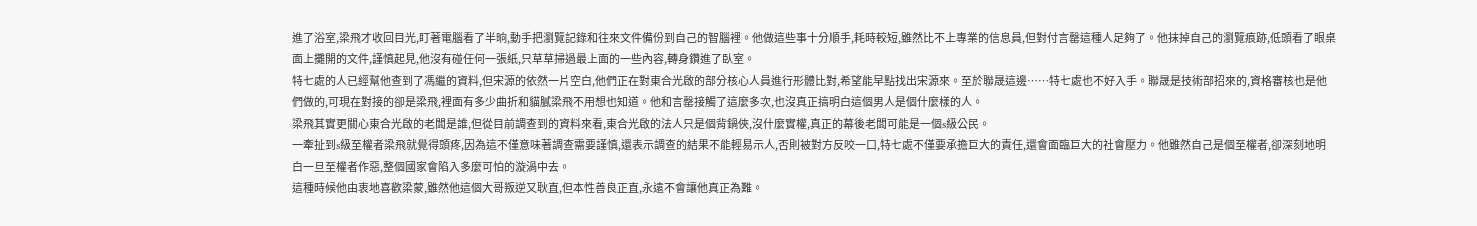進了浴室,梁飛才收回目光,盯著電腦看了半晌,動手把瀏覽記錄和往來文件備份到自己的智腦裡。他做這些事十分順手,耗時較短,雖然比不上專業的信息員,但對付言罄這種人足夠了。他抹掉自己的瀏覽痕跡,低頭看了眼桌面上攤開的文件,謹慎起見,他沒有碰任何一張紙,只草草掃過最上面的一些內容,轉身鑽進了臥室。
特七處的人已經幫他查到了馮繼的資料,但宋源的依然一片空白,他們正在對東合光啟的部分核心人員進行形體比對,希望能早點找出宋源來。至於聯晟這邊……特七處也不好入手。聯晟是技術部招來的,資格審核也是他們做的,可現在對接的卻是梁飛,裡面有多少曲折和貓膩梁飛不用想也知道。他和言罄接觸了這麼多次,也沒真正搞明白這個男人是個什麼樣的人。
梁飛其實更關心東合光啟的老闆是誰,但從目前調查到的資料來看,東合光啟的法人只是個背鍋俠,沒什麼實權,真正的幕後老闆可能是一個s級公民。
一牽扯到s級至權者梁飛就覺得頭疼,因為這不僅意味著調查需要謹慎,還表示調查的結果不能輕易示人,否則被對方反咬一口,特七處不僅要承擔巨大的責任,還會面臨巨大的社會壓力。他雖然自己是個至權者,卻深刻地明白一旦至權者作惡,整個國家會陷入多麼可怕的漩渦中去。
這種時候他由衷地喜歡梁蒙,雖然他這個大哥叛逆又耿直,但本性善良正直,永遠不會讓他真正為難。